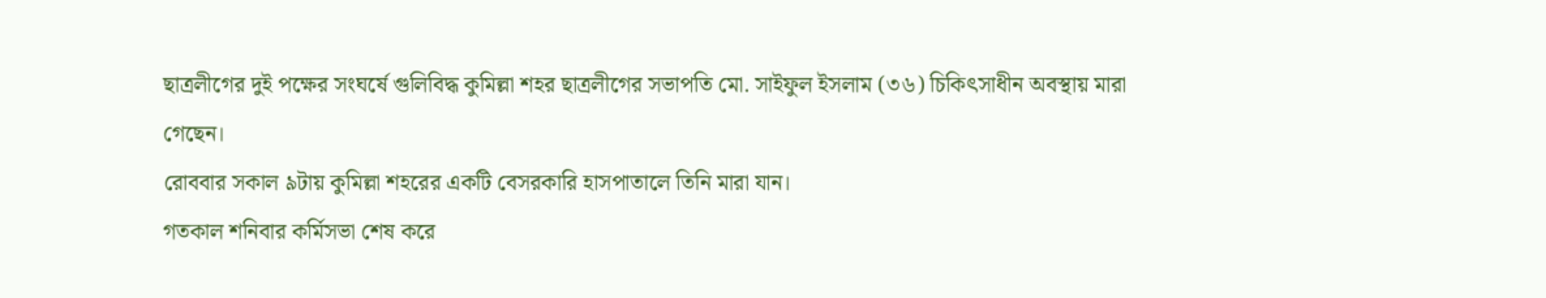ছাত্রলীগের দুই পক্ষের সংঘর্ষে গুলিবিদ্ধ কুমিল্লা শহর ছাত্রলীগের সভাপতি মো. সাইফুল ইসলাম (৩৬) চিকিৎসাধীন অবস্থায় মারা গেছেন।
রোববার সকাল ৯টায় কুমিল্লা শহরের একটি বেসরকারি হাসপাতালে তিনি মারা যান।
গতকাল শনিবার কর্মিসভা শেষ করে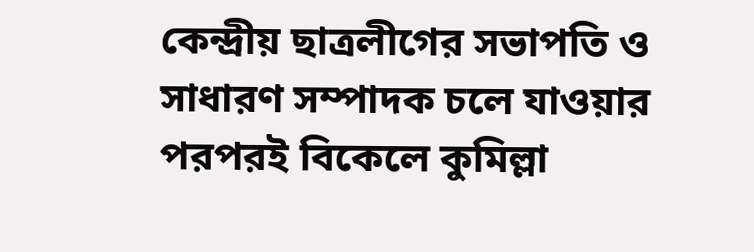কেন্দ্রীয় ছাত্রলীগের সভাপতি ও সাধারণ সম্পাদক চলে যাওয়ার পরপরই বিকেলে কুমিল্লা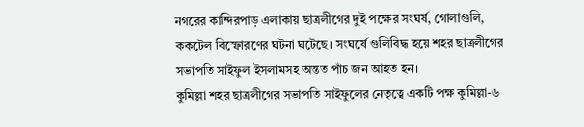নগরের কান্দিরপাড় এলাকায় ছাত্রলীগের দুই পক্ষের সংঘর্ষ, গোলাগুলি, ককটেল বিস্ফোরণের ঘটনা ঘটেছে। সংঘর্ষে গুলিবিদ্ধ হয়ে শহর ছাত্রলীগের সভাপতি সাইফুল ইসলামসহ অন্তত পাঁচ জন আহত হন।
কুমিল্লা শহর ছাত্রলীগের সভাপতি সাইফুলের নেতৃত্বে একটি পক্ষ কুমিল্লা-৬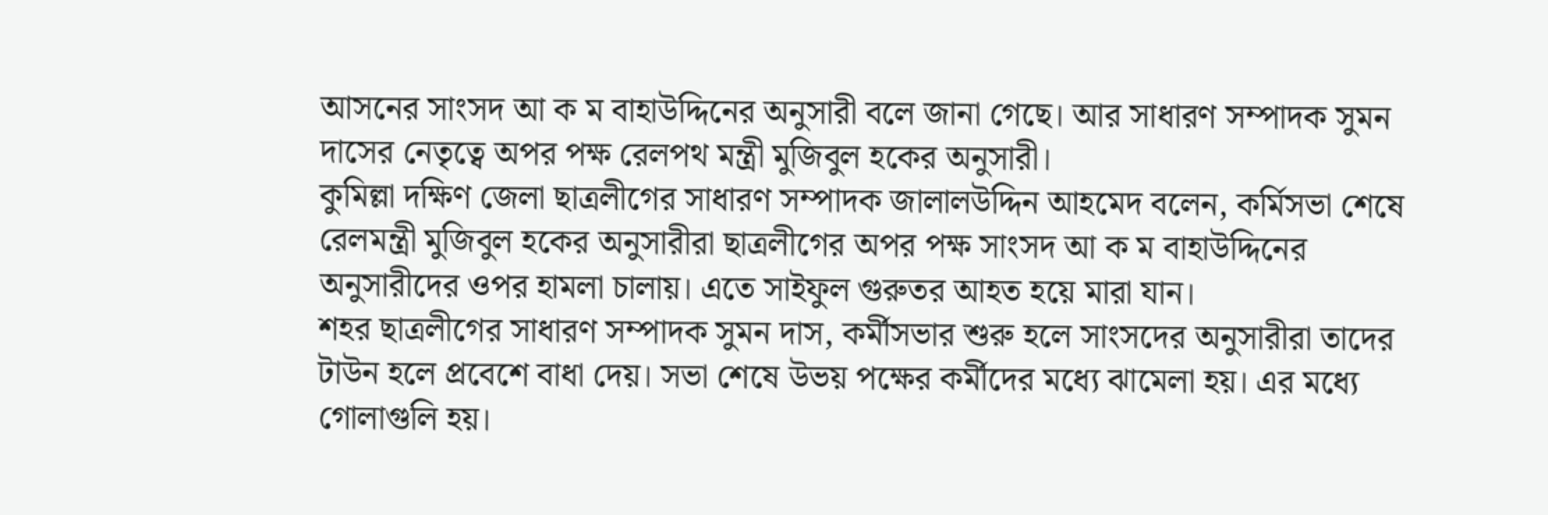আসনের সাংসদ আ ক ম বাহাউদ্দিনের অনুসারী বলে জানা গেছে। আর সাধারণ সম্পাদক সুমন দাসের নেতৃত্বে অপর পক্ষ রেলপথ মন্ত্রী মুজিবুল হকের অনুসারী।
কুমিল্লা দক্ষিণ জেলা ছাত্রলীগের সাধারণ সম্পাদক জালালউদ্দিন আহমেদ বলেন, কর্মিসভা শেষে রেলমন্ত্রী মুজিবুল হকের অনুসারীরা ছাত্রলীগের অপর পক্ষ সাংসদ আ ক ম বাহাউদ্দিনের অনুসারীদের ওপর হামলা চালায়। এতে সাইফুল গুরুতর আহত হয়ে মারা যান।
শহর ছাত্রলীগের সাধারণ সম্পাদক সুমন দাস, কর্মীসভার শুরু হলে সাংসদের অনুসারীরা তাদের টাউন হলে প্রবেশে বাধা দেয়। সভা শেষে উভয় পক্ষের কর্মীদের মধ্যে ঝামেলা হয়। এর মধ্যে গোলাগুলি হয়।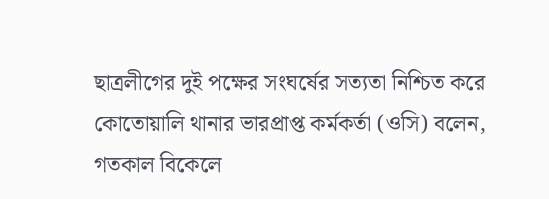ছাত্রলীগের দুই পক্ষের সংঘর্ষের সত্যতা নিশ্চিত করে কোতোয়ালি থানার ভারপ্রাপ্ত কর্মকর্তা (ওসি) বলেন, গতকাল বিকেলে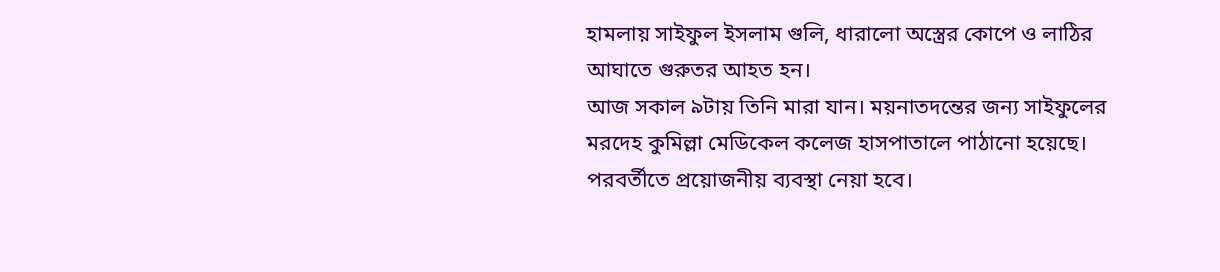হামলায় সাইফুল ইসলাম গুলি, ধারালো অস্ত্রের কোপে ও লাঠির আঘাতে গুরুতর আহত হন।
আজ সকাল ৯টায় তিনি মারা যান। ময়নাতদন্তের জন্য সাইফুলের মরদেহ কুমিল্লা মেডিকেল কলেজ হাসপাতালে পাঠানো হয়েছে। পরবর্তীতে প্রয়োজনীয় ব্যবস্থা নেয়া হবে।